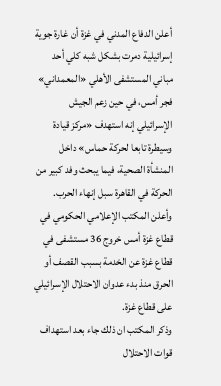أعلن الدفاع المدني في غزة أن غارة جوية إسرائيلية دمرت بشكل شبه كلي أحد مباني المستشفى الأهلي «المعمداني» فجر أمس، في حين زعم الجيش الإسرائيلي إنه استهدف «مركز قيادة وسيطرة تابعا لحركة حماس» داخل المنشأة الصحية، فيما يبحث وفد كبير من الحركة في القاهرة سبل إنهاء الحرب.
وأعلن المكتب الإعلامي الحكومي في قطاع غزة أمس خروج 36 مستشفى في قطاع غزة عن الخدمة بسبب القصف أو الحرق منذ بدء عدوان الاحتلال الإسرائيلي على قطاع غزة.
وذكر المكتب ان ذلك جاء بعد استهداف قوات الاحتلال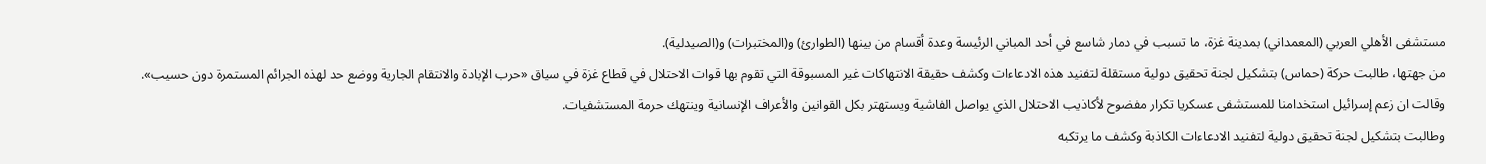مستشفى الأهلي العربي (المعمداني) بمدينة غزة، ما تسبب في دمار شاسع في أحد المباني الرئيسة وعدة أقسام من بينها (الطوارئ) و(المختبرات) و(الصيدلية).
من جهتها، طالبت حركة (حماس) بتشكيل لجنة تحقيق دولية مستقلة لتفنيد هذه الادعاءات وكشف حقيقة الانتهاكات غير المسبوقة التي تقوم بها قوات الاحتلال في قطاع غزة في سياق «حرب الإبادة والانتقام الجارية ووضع حد لهذه الجرائم المستمرة دون حسيب».
وقالت ان زعم إسرائيل استخدامنا للمستشفى عسكريا تكرار مفضوح لأكاذيب الاحتلال الذي يواصل الفاشية ويستهتر بكل القوانين والأعراف الإنسانية وينتهك حرمة المستشفيات.
وطالبت بتشكيل لجنة تحقيق دولية لتفنيد الادعاءات الكاذبة وكشف ما يرتكبه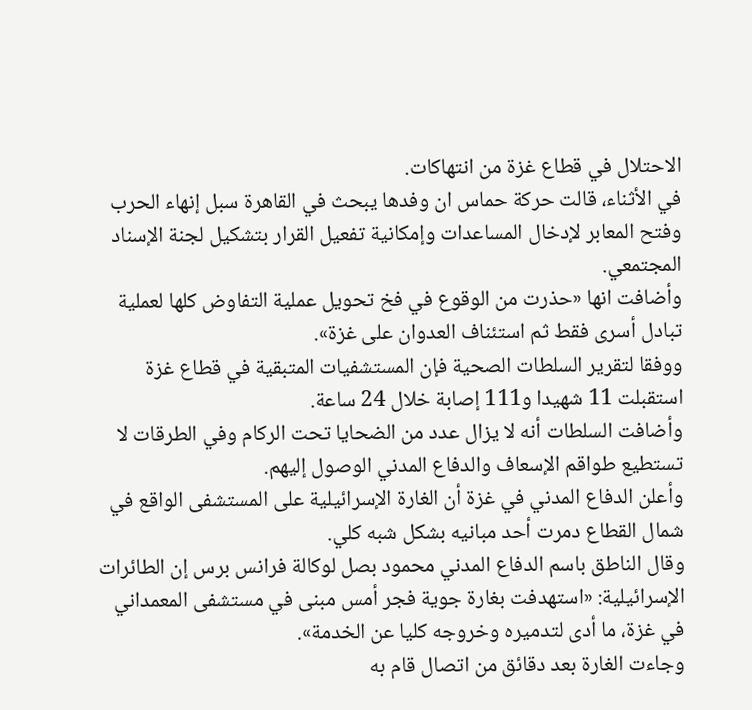الاحتلال في قطاع غزة من انتهاكات.
في الأثناء، قالت حركة حماس ان وفدها يبحث في القاهرة سبل إنهاء الحرب وفتح المعابر لإدخال المساعدات وإمكانية تفعيل القرار بتشكيل لجنة الإسناد المجتمعي.
وأضافت انها «حذرت من الوقوع في فخ تحويل عملية التفاوض كلها لعملية تبادل أسرى فقط ثم استئناف العدوان على غزة».
ووفقا لتقرير السلطات الصحية فإن المستشفيات المتبقية في قطاع غزة استقبلت 11 شهيدا و111 إصابة خلال 24 ساعة.
وأضافت السلطات أنه لا يزال عدد من الضحايا تحت الركام وفي الطرقات لا تستطيع طواقم الإسعاف والدفاع المدني الوصول إليهم.
وأعلن الدفاع المدني في غزة أن الغارة الإسرائيلية على المستشفى الواقع في شمال القطاع دمرت أحد مبانيه بشكل شبه كلي.
وقال الناطق باسم الدفاع المدني محمود بصل لوكالة فرانس برس إن الطائرات الإسرائيلية: «استهدفت بغارة جوية فجر أمس مبنى في مستشفى المعمداني في غزة، ما أدى لتدميره وخروجه كليا عن الخدمة».
وجاءت الغارة بعد دقائق من اتصال قام به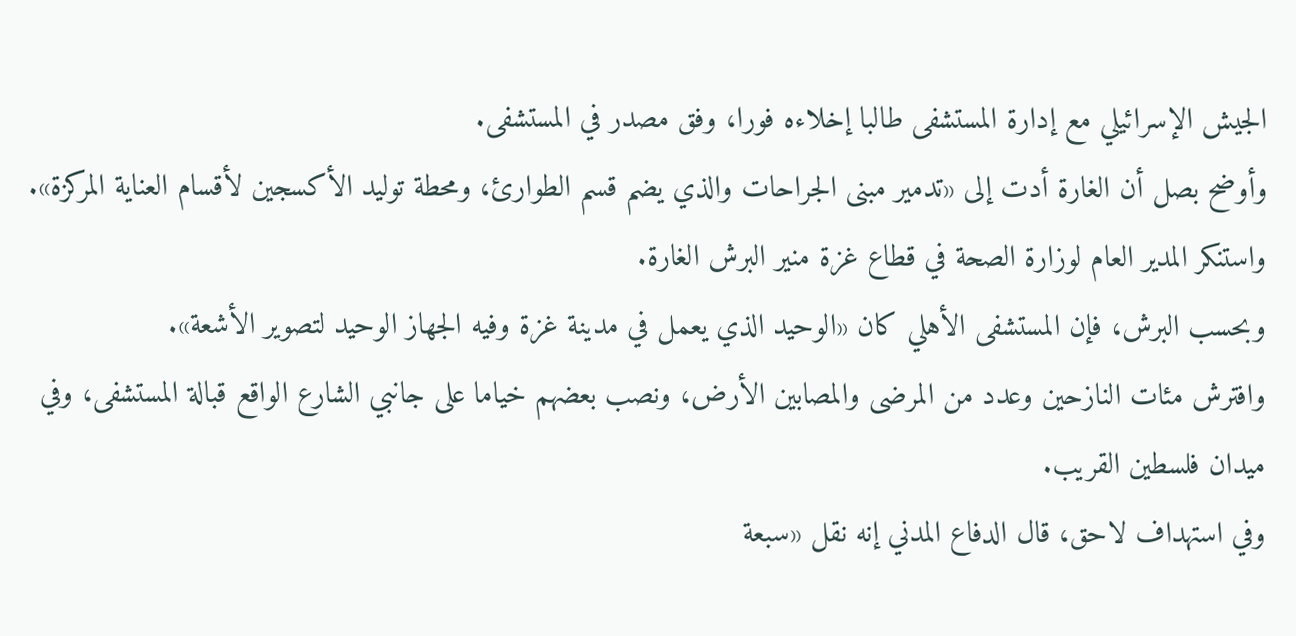الجيش الإسرائيلي مع إدارة المستشفى طالبا إخلاءه فورا، وفق مصدر في المستشفى.
وأوضح بصل أن الغارة أدت إلى «تدمير مبنى الجراحات والذي يضم قسم الطوارئ، ومحطة توليد الأكسجين لأقسام العناية المركزة».
واستنكر المدير العام لوزارة الصحة في قطاع غزة منير البرش الغارة.
وبحسب البرش، فإن المستشفى الأهلي كان «الوحيد الذي يعمل في مدينة غزة وفيه الجهاز الوحيد لتصوير الأشعة».
وافترش مئات النازحين وعدد من المرضى والمصابين الأرض، ونصب بعضهم خياما على جانبي الشارع الواقع قبالة المستشفى، وفي ميدان فلسطين القريب.
وفي استهداف لاحق، قال الدفاع المدني إنه نقل «سبعة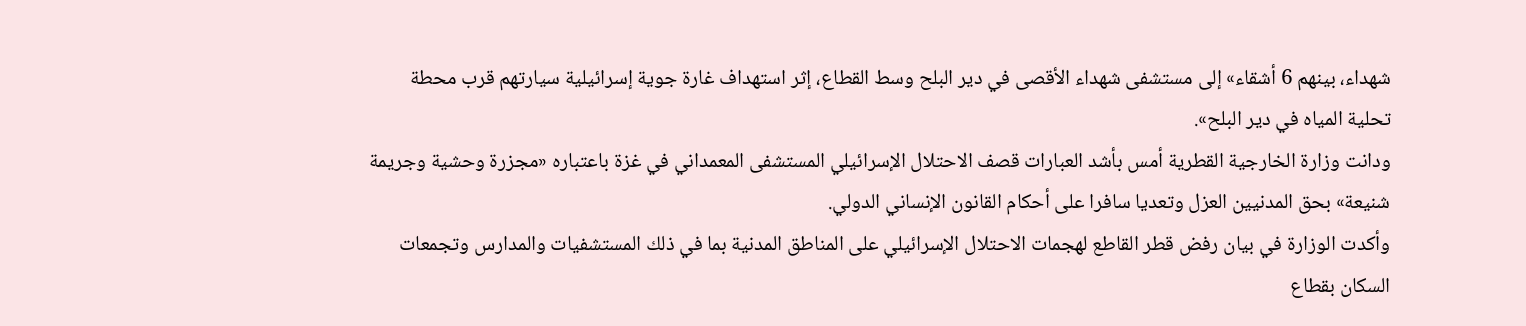شهداء، بينهم 6 أشقاء» إلى مستشفى شهداء الأقصى في دير البلح وسط القطاع، إثر استهداف غارة جوية إسرائيلية سيارتهم قرب محطة تحلية المياه في دير البلح».
ودانت وزارة الخارجية القطرية أمس بأشد العبارات قصف الاحتلال الإسرائيلي المستشفى المعمداني في غزة باعتباره «مجزرة وحشية وجريمة شنيعة» بحق المدنيين العزل وتعديا سافرا على أحكام القانون الإنساني الدولي.
وأكدت الوزارة في بيان رفض قطر القاطع لهجمات الاحتلال الإسرائيلي على المناطق المدنية بما في ذلك المستشفيات والمدارس وتجمعات السكان بقطاع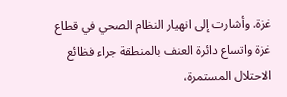غزة. وأشارت إلى انهيار النظام الصحي في قطاع غزة واتساع دائرة العنف بالمنطقة جراء فظائع الاحتلال المستمرة،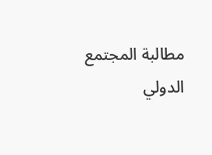مطالبة المجتمع الدولي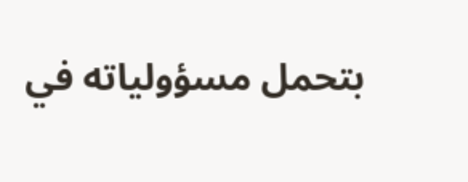بتحمل مسؤولياته في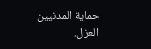حماية المدنيين العزل.